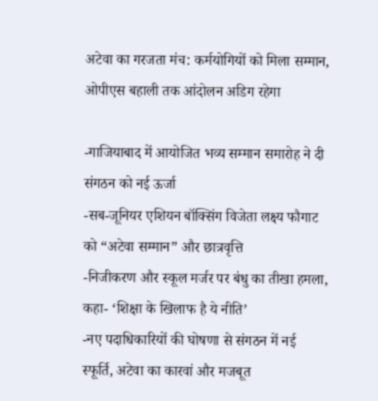अटेवा का गरजता मंच: कर्मयोगियों को मिला सम्मान, ओपीएस बहाली तक आंदोलन अडिग रहेगा

-गाजियाबाद में आयोजित भव्य सम्मान समारोह ने दी संगठन को नई ऊर्जा
-सब-जूनियर एशियन बॉक्सिंग विजेता लक्ष्य फौगाट को “अटेवा सम्मान” और छात्रवृत्ति
-निजीकरण और स्कूल मर्जर पर बंधु का तीखा हमला, कहा- ‘शिक्षा के खिलाफ है ये नीति’
-नए पदाधिकारियों की घोषणा से संगठन में नई स्फूर्ति, अटेवा का कारवां और मजबूत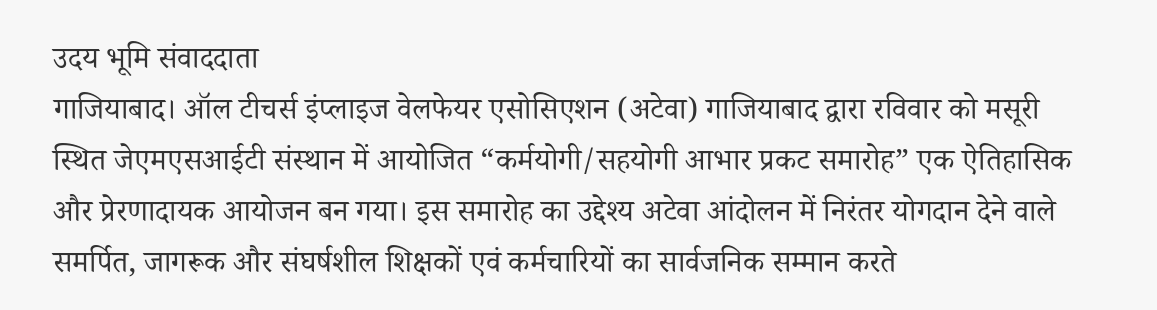उदय भूमि संवाददाता
गाजियाबाद। ऑल टीचर्स इंप्लाइज वेलफेयर एसोसिएशन (अटेवा) गाजियाबाद द्वारा रविवार को मसूरी स्थित जेएमएसआईटी संस्थान में आयोजित “कर्मयोगी/सहयोगी आभार प्रकट समारोह” एक ऐतिहासिक और प्रेरणादायक आयोजन बन गया। इस समारोह का उद्देश्य अटेवा आंदोलन में निरंतर योगदान देने वाले समर्पित, जागरूक और संघर्षशील शिक्षकों एवं कर्मचारियों का सार्वजनिक सम्मान करते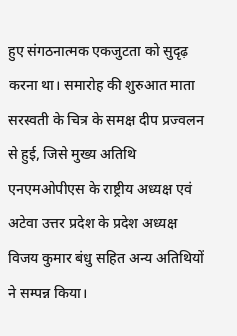हुए संगठनात्मक एकजुटता को सुदृढ़ करना था। समारोह की शुरुआत माता सरस्वती के चित्र के समक्ष दीप प्रज्वलन से हुई, जिसे मुख्य अतिथि एनएमओपीएस के राष्ट्रीय अध्यक्ष एवं अटेवा उत्तर प्रदेश के प्रदेश अध्यक्ष विजय कुमार बंधु सहित अन्य अतिथियों ने सम्पन्न किया।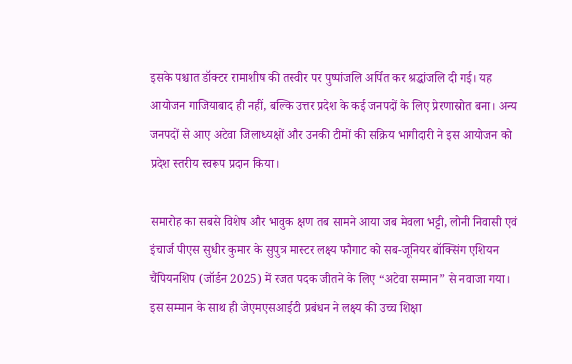इसके पश्चात डॉक्टर रामाशीष की तस्वीर पर पुष्पांजलि अर्पित कर श्रद्धांजलि दी गई। यह आयोजन गाजियाबाद ही नहीं, बल्कि उत्तर प्रदेश के कई जनपदों के लिए प्रेरणास्रोत बना। अन्य जनपदों से आए अटेवा जिलाध्यक्षों और उनकी टीमों की सक्रिय भागीदारी ने इस आयोजन को प्रदेश स्तरीय स्वरूप प्रदान किया।

समारोह का सबसे विशेष और भावुक क्षण तब सामने आया जब मेवला भट्टी, लोनी निवासी एवं इंचार्ज पीएस सुधीर कुमार के सुपुत्र मास्टर लक्ष्य फौगाट को सब-जूनियर बॉक्सिंग एशियन चैंपियनशिप (जॉर्डन 2025) में रजत पदक जीतने के लिए “अटेवा सम्मान” से नवाजा गया। इस सम्मान के साथ ही जेएमएसआईटी प्रबंधन ने लक्ष्य की उच्च शिक्षा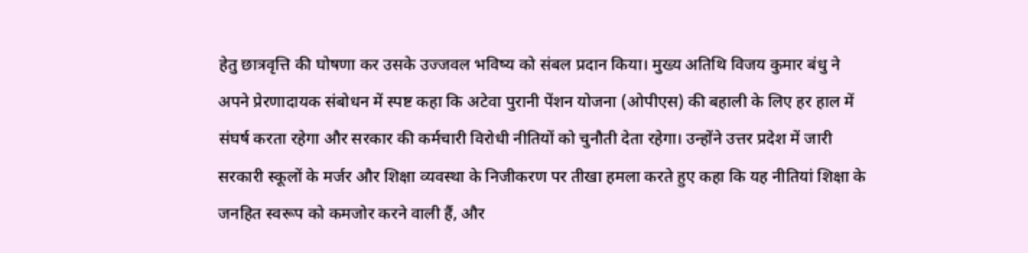हेतु छात्रवृत्ति की घोषणा कर उसके उज्जवल भविष्य को संबल प्रदान किया। मुख्य अतिथि विजय कुमार बंधु ने अपने प्रेरणादायक संबोधन में स्पष्ट कहा कि अटेवा पुरानी पेंशन योजना (ओपीएस) की बहाली के लिए हर हाल में संघर्ष करता रहेगा और सरकार की कर्मचारी विरोधी नीतियों को चुनौती देता रहेगा। उन्होंने उत्तर प्रदेश में जारी सरकारी स्कूलों के मर्जर और शिक्षा व्यवस्था के निजीकरण पर तीखा हमला करते हुए कहा कि यह नीतियां शिक्षा के जनहित स्वरूप को कमजोर करने वाली हैं, और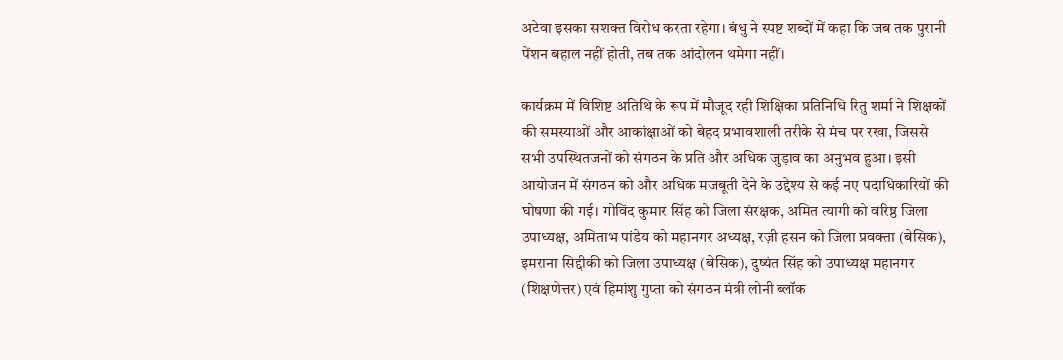अटेवा इसका सशक्त विरोध करता रहेगा। बंधु ने स्पष्ट शब्दों में कहा कि जब तक पुरानी पेंशन बहाल नहीं होती, तब तक आंदोलन थमेगा नहीं।

कार्यक्रम में विशिष्ट अतिथि के रूप में मौजूद रही शिक्षिका प्रतिनिधि रितु शर्मा ने शिक्षकों की समस्याओं और आकांक्षाओं को बेहद प्रभावशाली तरीके से मंच पर रखा, जिससे सभी उपस्थितजनों को संगठन के प्रति और अधिक जुड़ाव का अनुभव हुआ। इसी आयोजन में संगठन को और अधिक मजबूती देने के उद्देश्य से कई नए पदाधिकारियों की घोषणा की गई। गोविंद कुमार सिंह को जिला संरक्षक, अमित त्यागी को वरिष्ठ जिला उपाध्यक्ष, अमिताभ पांडेय को महानगर अध्यक्ष, रज़ी हसन को जिला प्रवक्ता (बेसिक), इमराना सिद्दीकी को जिला उपाध्यक्ष (बेसिक), दुष्यंत सिंह को उपाध्यक्ष महानगर (शिक्षणेत्तर) एवं हिमांशु गुप्ता को संगठन मंत्री लोनी ब्लॉक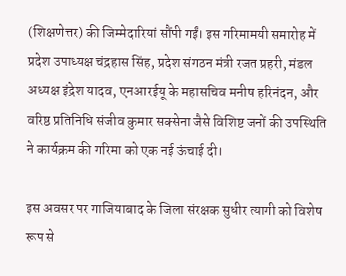(शिक्षणेत्तर) की जिम्मेदारियां सौंपी गईं। इस गरिमामयी समारोह में प्रदेश उपाध्यक्ष चंद्रहास सिंह, प्रदेश संगठन मंत्री रजत प्रहरी, मंडल अध्यक्ष इंद्रेश यादव, एनआरईयू के महासचिव मनीष हरिनंदन, और वरिष्ठ प्रतिनिधि संजीव कुमार सक्सेना जैसे विशिष्ट जनों की उपस्थिति ने कार्यक्रम की गरिमा को एक नई ऊंचाई दी।

इस अवसर पर गाजियाबाद के जिला संरक्षक सुधीर त्यागी को विशेष रूप से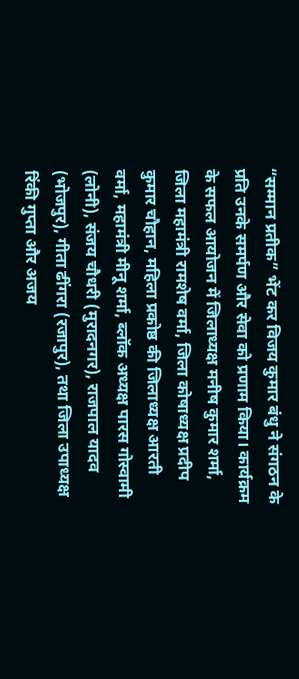“सम्मान प्रतीक” भेंट कर विजय कुमार बंधु ने संगठन के प्रति उनके समर्पण और सेवा को प्रणाम किया। कार्यक्रम के सफल आयोजन में जिलाध्यक्ष मनीष कुमार शर्मा, जिला महामंत्री रामशेष वर्मा, जिला कोषाध्यक्ष प्रदीप कुमार चौहान, महिला प्रकोष्ठ की जिलाध्यक्ष आरती वर्मा, महामंत्री मीनू शर्मा, ब्लॉक अध्यक्ष पारस गोस्वामी (लोनी), संजय चौधरी (मुरादनगर), राजपाल यादव (भोजपुर), गीता ढींगरा (रजापुर), तथा जिला उपाध्यक्ष रिंकी गुप्ता और अजय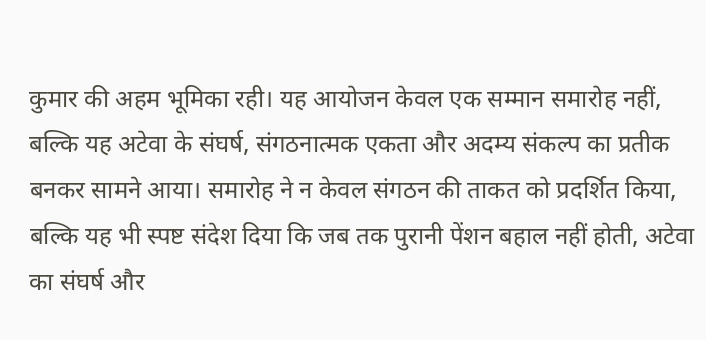कुमार की अहम भूमिका रही। यह आयोजन केवल एक सम्मान समारोह नहीं, बल्कि यह अटेवा के संघर्ष, संगठनात्मक एकता और अदम्य संकल्प का प्रतीक बनकर सामने आया। समारोह ने न केवल संगठन की ताकत को प्रदर्शित किया, बल्कि यह भी स्पष्ट संदेश दिया कि जब तक पुरानी पेंशन बहाल नहीं होती, अटेवा का संघर्ष और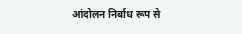आंदोलन निर्बाध रूप से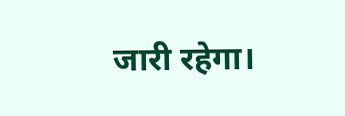जारी रहेगा।